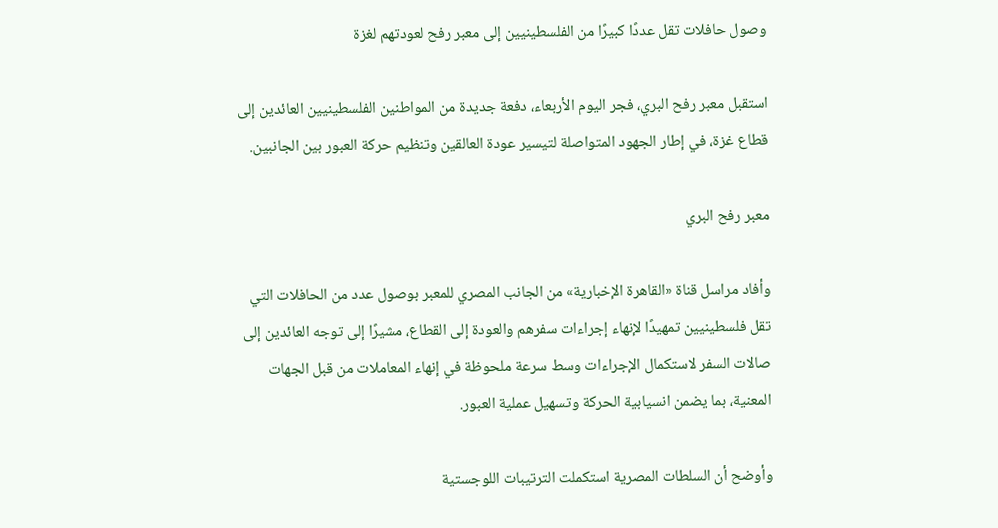وصول حافلات تقل عددًا كبيرًا من الفلسطينيين إلى معبر رفح لعودتهم لغزة

استقبل معبر رفح البري، فجر اليوم الأربعاء، دفعة جديدة من المواطنين الفلسطينيين العائدين إلى قطاع غزة، في إطار الجهود المتواصلة لتيسير عودة العالقين وتنظيم حركة العبور بين الجانبين.

معبر رفح البري

وأفاد مراسل قناة «القاهرة الإخبارية» من الجانب المصري للمعبر بوصول عدد من الحافلات التي تقل فلسطينيين تمهيدًا لإنهاء إجراءات سفرهم والعودة إلى القطاع، مشيرًا إلى توجه العائدين إلى صالات السفر لاستكمال الإجراءات وسط سرعة ملحوظة في إنهاء المعاملات من قبل الجهات المعنية، بما يضمن انسيابية الحركة وتسهيل عملية العبور.

وأوضح أن السلطات المصرية استكملت الترتيبات اللوجستية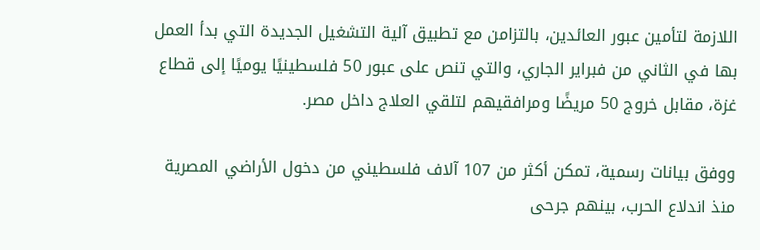اللازمة لتأمين عبور العائدين، بالتزامن مع تطبيق آلية التشغيل الجديدة التي بدأ العمل بها في الثاني من فبراير الجاري، والتي تنص على عبور 50 فلسطينيًا يوميًا إلى قطاع غزة، مقابل خروج 50 مريضًا ومرافقيهم لتلقي العلاج داخل مصر.

ووفق بيانات رسمية، تمكن أكثر من 107 آلاف فلسطيني من دخول الأراضي المصرية منذ اندلاع الحرب، بينهم جرحى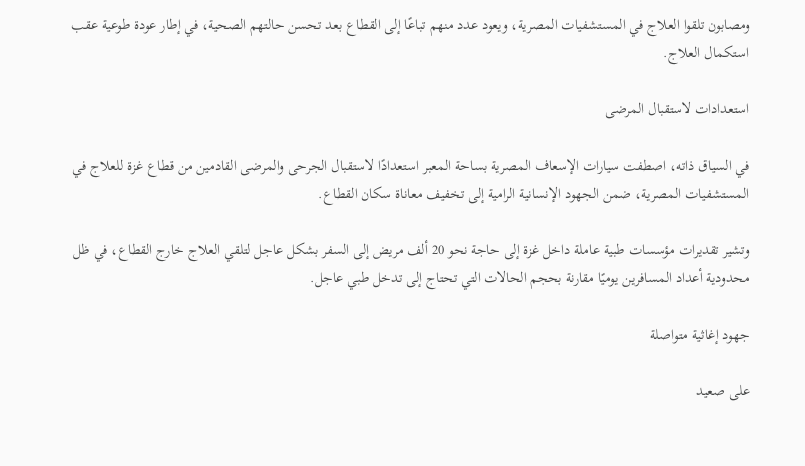ومصابون تلقوا العلاج في المستشفيات المصرية، ويعود عدد منهم تباعًا إلى القطاع بعد تحسن حالتهم الصحية، في إطار عودة طوعية عقب استكمال العلاج.

استعدادات لاستقبال المرضى

في السياق ذاته، اصطفت سيارات الإسعاف المصرية بساحة المعبر استعدادًا لاستقبال الجرحى والمرضى القادمين من قطاع غزة للعلاج في المستشفيات المصرية، ضمن الجهود الإنسانية الرامية إلى تخفيف معاناة سكان القطاع.

وتشير تقديرات مؤسسات طبية عاملة داخل غزة إلى حاجة نحو 20 ألف مريض إلى السفر بشكل عاجل لتلقي العلاج خارج القطاع، في ظل محدودية أعداد المسافرين يوميًا مقارنة بحجم الحالات التي تحتاج إلى تدخل طبي عاجل.

جهود إغاثية متواصلة

على صعيد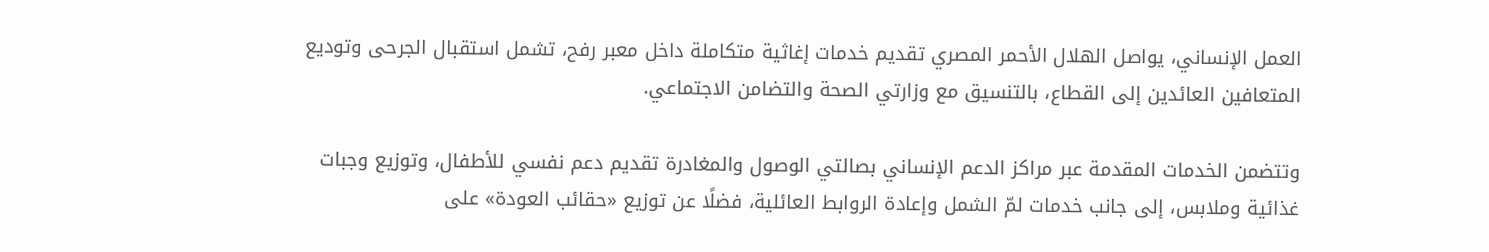العمل الإنساني، يواصل الهلال الأحمر المصري تقديم خدمات إغاثية متكاملة داخل معبر رفح، تشمل استقبال الجرحى وتوديع المتعافين العائدين إلى القطاع، بالتنسيق مع وزارتي الصحة والتضامن الاجتماعي.

وتتضمن الخدمات المقدمة عبر مراكز الدعم الإنساني بصالتي الوصول والمغادرة تقديم دعم نفسي للأطفال، وتوزيع وجبات غذائية وملابس، إلى جانب خدمات لمّ الشمل وإعادة الروابط العائلية، فضلًا عن توزيع «حقائب العودة» على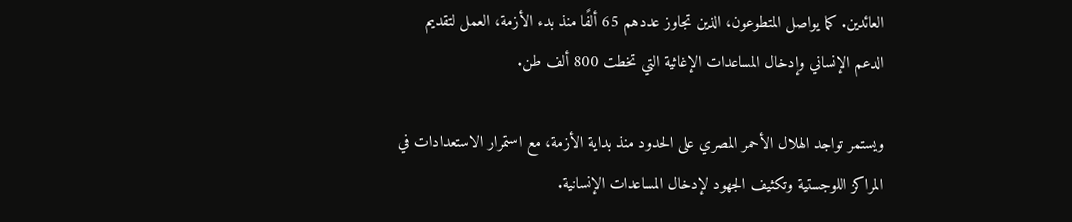العائدين. كما يواصل المتطوعون، الذين تجاوز عددهم 65 ألفًا منذ بدء الأزمة، العمل لتقديم الدعم الإنساني وإدخال المساعدات الإغاثية التي تخطت 800 ألف طن.

ويستمر تواجد الهلال الأحمر المصري على الحدود منذ بداية الأزمة، مع استمرار الاستعدادات في المراكز اللوجستية وتكثيف الجهود لإدخال المساعدات الإنسانية.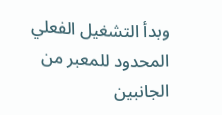وبدأ التشغيل الفعلي المحدود للمعبر من الجانبين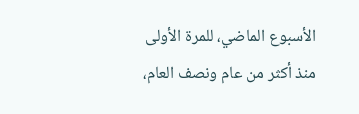الأسبوع الماضي، للمرة الأولى منذ أكثر من عام ونصف العام،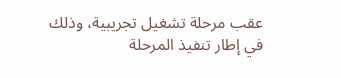عقب مرحلة تشغيل تجريبية، وذلك في إطار تنفيذ المرحلة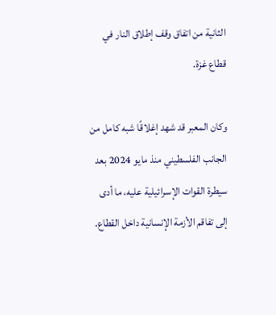الثانية من اتفاق وقف إطلاق النار في قطاع غزة.

وكان المعبر قد شهد إغلاقًا شبه كامل من الجانب الفلسطيني منذ مايو 2024 بعد سيطرة القوات الإسرائيلية عليه، ما أدى إلى تفاقم الأزمة الإنسانية داخل القطاع.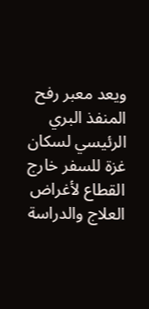ويعد معبر رفح المنفذ البري الرئيسي لسكان غزة للسفر خارج القطاع لأغراض العلاج والدراسة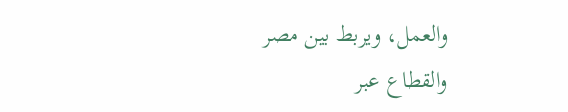والعمل، ويربط بين مصر والقطاع عبر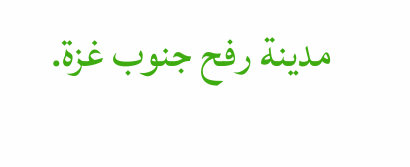مدينة رفح جنوب غزة.